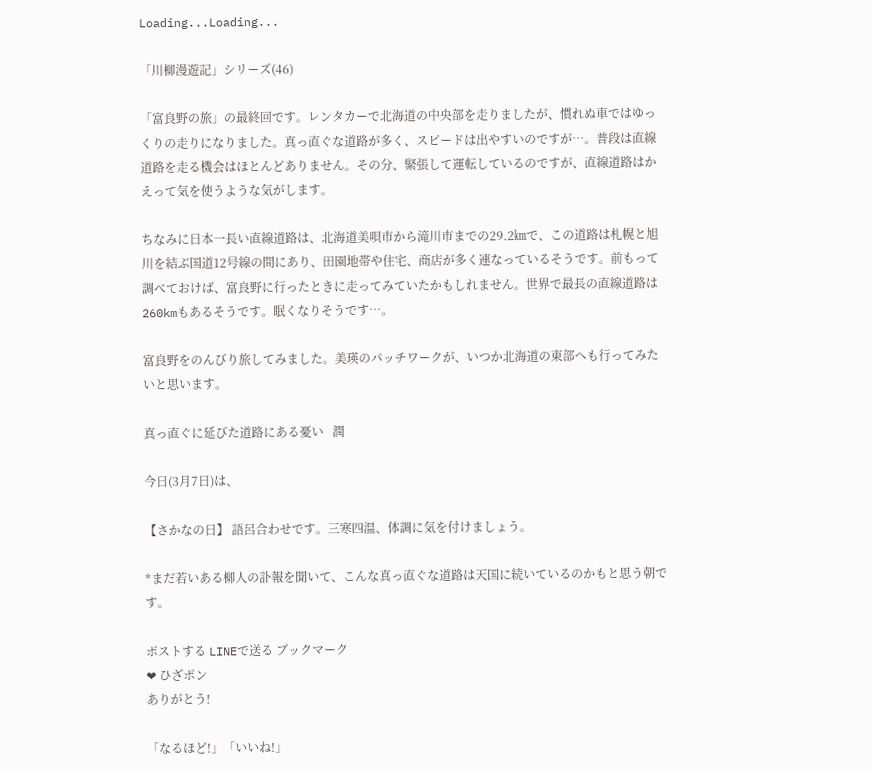Loading...Loading...

「川柳漫遊記」シリーズ(46)

「富良野の旅」の最終回です。レンタカーで北海道の中央部を走りましたが、慣れぬ車ではゆっくりの走りになりました。真っ直ぐな道路が多く、スピードは出やすいのですが…。普段は直線道路を走る機会はほとんどありません。その分、緊張して運転しているのですが、直線道路はかえって気を使うような気がします。

ちなみに日本一長い直線道路は、北海道美唄市から滝川市までの29.2㎞で、この道路は札幌と旭川を結ぶ国道12号線の間にあり、田園地帯や住宅、商店が多く連なっているそうです。前もって調べておけば、富良野に行ったときに走ってみていたかもしれません。世界で最長の直線道路は260kmもあるそうです。眠くなりそうです…。

富良野をのんびり旅してみました。美瑛のパッチワークが、いつか北海道の東部へも行ってみたいと思います。

真っ直ぐに延びた道路にある憂い   潤

今日(3月7日)は、

【さかなの日】 語呂合わせです。三寒四温、体調に気を付けましょう。

*まだ若いある柳人の訃報を聞いて、こんな真っ直ぐな道路は天国に続いているのかもと思う朝です。

ポストする LINEで送る ブックマーク
❤ ひざポン
ありがとう!

「なるほど!」「いいね!」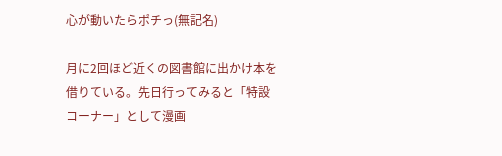心が動いたらポチっ(無記名)

月に2回ほど近くの図書館に出かけ本を借りている。先日行ってみると「特設コーナー」として漫画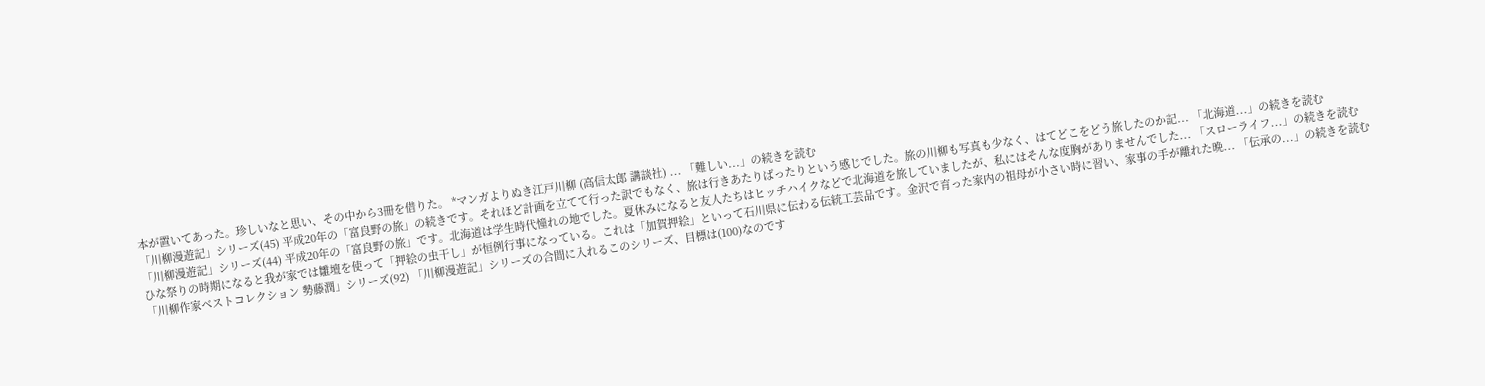本が置いてあった。珍しいなと思い、その中から3冊を借りた。 *マンガよりぬき江戸川柳 (高信太郎 講談社) ... 「難しい...」の続きを読む
「川柳漫遊記」シリーズ(45) 平成20年の「富良野の旅」の続きです。それほど計画を立てて行った訳でもなく、旅は行きあたりばったりという感じでした。旅の川柳も写真も少なく、はてどこをどう旅したのか記... 「北海道...」の続きを読む
「川柳漫遊記」シリーズ(44) 平成20年の「富良野の旅」です。北海道は学生時代憧れの地でした。夏休みになると友人たちはヒッチハイクなどで北海道を旅していましたが、私にはそんな度胸がありませんでした... 「スローライフ...」の続きを読む
ひな祭りの時期になると我が家では雛壇を使って「押絵の虫干し」が恒例行事になっている。これは「加賀押絵」といって石川県に伝わる伝統工芸品です。金沢で育った家内の祖母が小さい時に習い、家事の手が離れた晩... 「伝承の...」の続きを読む
「川柳作家ベストコレクション 勢藤潤」シリーズ(92) 「川柳漫遊記」シリーズの合間に入れるこのシリーズ、目標は(100)なのです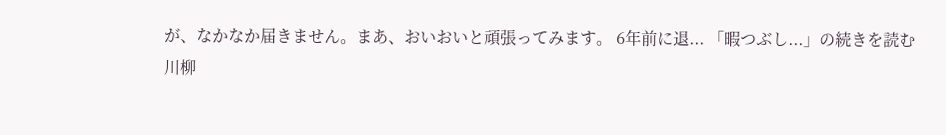が、なかなか届きません。まあ、おいおいと頑張ってみます。 6年前に退... 「暇つぶし...」の続きを読む
川柳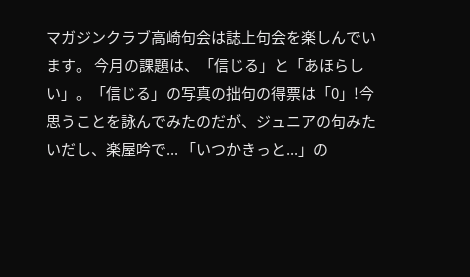マガジンクラブ高崎句会は誌上句会を楽しんでいます。 今月の課題は、「信じる」と「あほらしい」。「信じる」の写真の拙句の得票は「0」!今思うことを詠んでみたのだが、ジュニアの句みたいだし、楽屋吟で... 「いつかきっと...」の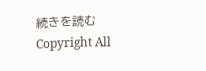続きを読む
Copyright All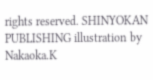rights reserved. SHINYOKAN PUBLISHING illustration by Nakaoka.K